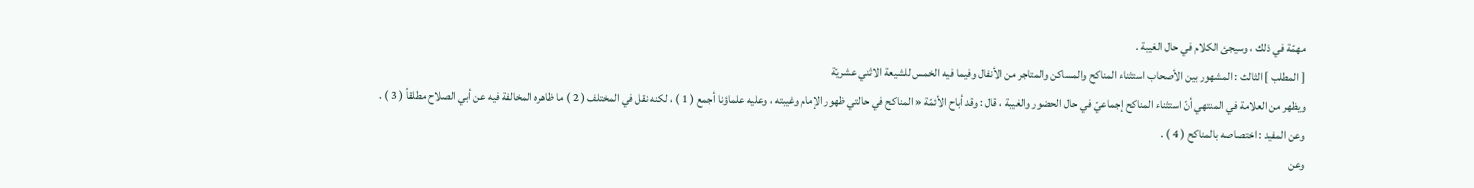مهمّة في ذلك ، وسيجئ الكلام في حال الغيبة .
[ المطلب ] الثالث : المشهور بين الأصحاب استثناء المناكح والمساكن والمتاجر من الأنفال وفيما فيه الخمس للشيعة الاثني عشريّة
ويظهر من العلامة في المنتهي أنّ استثناء المناكح إجماعيّ في حال الحضور والغيبة ، قال : وقد أباح الأئمّة « المناكح في حالتي ظهور الإمام وغيبته ، وعليه علماؤنا أجمع ( 1 ) ، لكنه نقل في المختلف ( 2 ) ما ظاهره المخالفة فيه عن أبي الصلاح مطلقاً ( 3 ) .
وعن المفيد : اختصاصه بالمناكح ( 4 ) .
وعن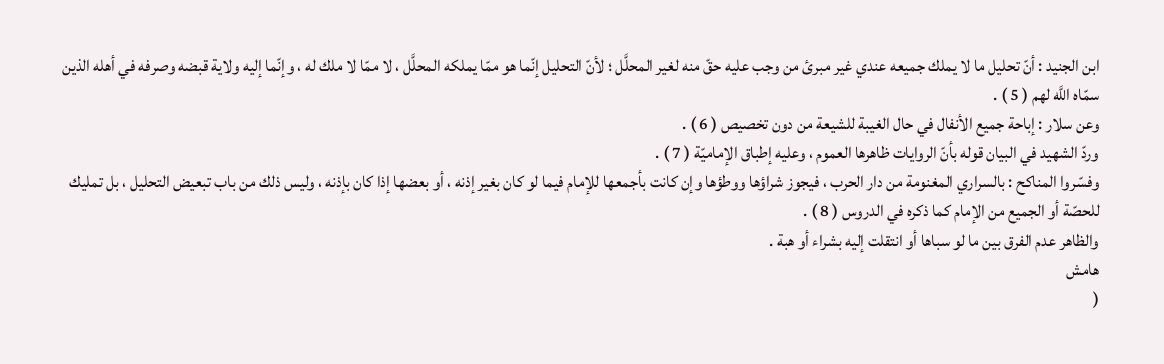ابن الجنيد : أنّ تحليل ما لا يملك جميعه عندي غير مبرئ من وجب عليه حقّ منه لغير المحلَّل ؛ لأنّ التحليل إنّما هو ممّا يملكه المحلَّل ، لا ممّا لا ملك له ، وإنّما إليه ولاية قبضه وصرفه في أهله الذين سمّاه اللَّه لهم ( 5 ) .
وعن سلار : إباحة جميع الأنفال في حال الغيبة للشيعة من دون تخصيص ( 6 ) .
وردّ الشهيد في البيان قوله بأنّ الروايات ظاهرها العموم ، وعليه إطباق الإماميّة ( 7 ) .
وفسّروا المناكح : بالسراري المغنومة من دار الحرب ، فيجوز شراؤها ووطؤها وإن كانت بأجمعها للإمام فيما لو كان بغير إذنه ، أو بعضها إذا كان بإذنه ، وليس ذلك من باب تبعيض التحليل ، بل تمليك للحصّة أو الجميع من الإمام كما ذكره في الدروس ( 8 ) .
والظاهر عدم الفرق بين ما لو سباها أو انتقلت إليه بشراء أو هبة .
هامش
(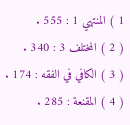1 ) المنتهي 1 : 555 .
( 2 ) المختلف 3 : 340 .
( 3 ) الكافي في الفقه : 174 .
( 4 ) المقنعة : 285 .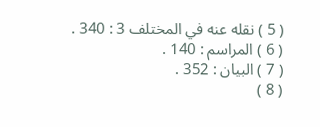( 5 ) نقله عنه في المختلف 3 : 340 .
( 6 ) المراسم : 140 .
( 7 ) البيان : 352 .
( 8 )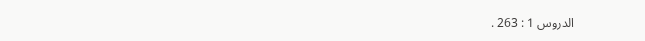الدروس 1 : 263 .